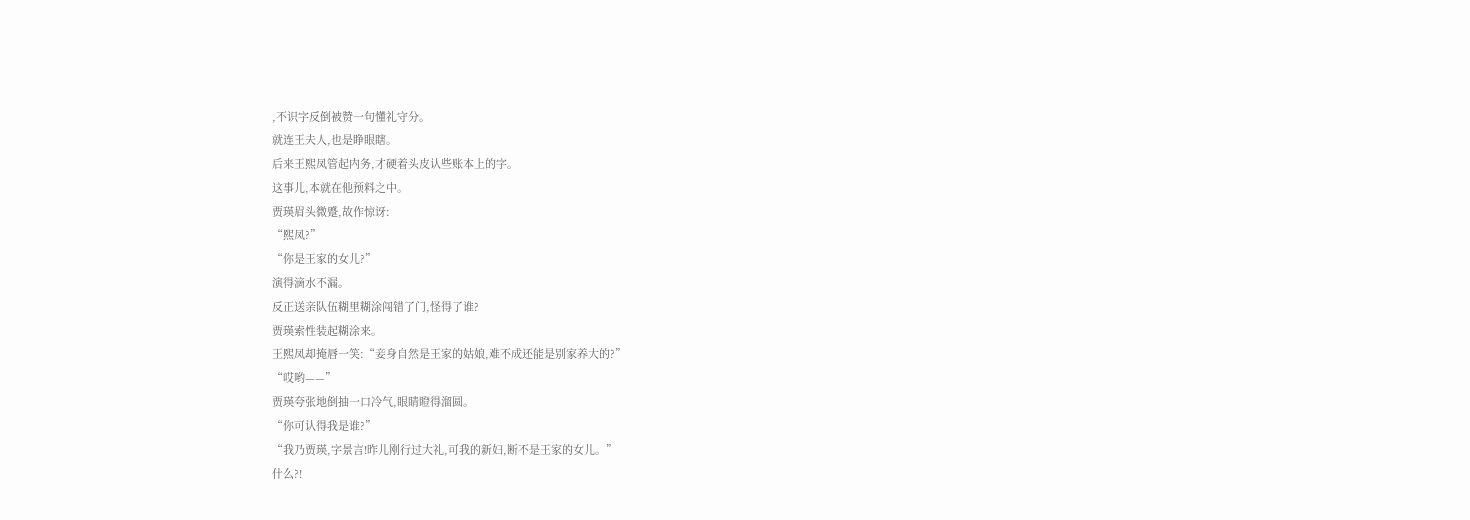,不识字反倒被赞一句懂礼守分。
就连王夫人,也是睁眼瞎。
后来王熙凤管起内务,才硬着头皮认些账本上的字。
这事儿,本就在他预料之中。
贾瑛眉头微蹙,故作惊讶:
“熙凤?”
“你是王家的女儿?”
演得滴水不漏。
反正送亲队伍糊里糊涂闯错了门,怪得了谁?
贾瑛索性装起糊涂来。
王熙凤却掩唇一笑:“妾身自然是王家的姑娘,难不成还能是别家养大的?”
“哎哟——”
贾瑛夸张地倒抽一口冷气,眼睛瞪得溜圆。
“你可认得我是谁?”
“我乃贾瑛,字景言!昨儿刚行过大礼,可我的新妇,断不是王家的女儿。”
什么?!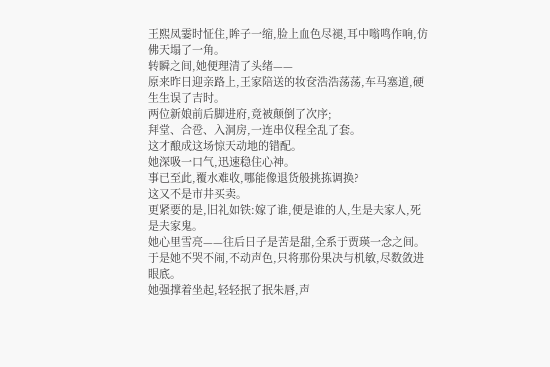王熙凤霎时怔住,眸子一缩,脸上血色尽褪,耳中嗡鸣作响,仿佛天塌了一角。
转瞬之间,她便理清了头绪——
原来昨日迎亲路上,王家陪送的妆奁浩浩荡荡,车马塞道,硬生生误了吉时。
两位新娘前后脚进府,竟被颠倒了次序;
拜堂、合卺、入洞房,一连串仪程全乱了套。
这才酿成这场惊天动地的错配。
她深吸一口气,迅速稳住心神。
事已至此,覆水难收,哪能像退货般挑拣调换?
这又不是市井买卖。
更紧要的是,旧礼如铁:嫁了谁,便是谁的人,生是夫家人,死是夫家鬼。
她心里雪亮——往后日子是苦是甜,全系于贾瑛一念之间。
于是她不哭不闹,不动声色,只将那份果决与机敏,尽数敛进眼底。
她强撑着坐起,轻轻抿了抿朱唇,声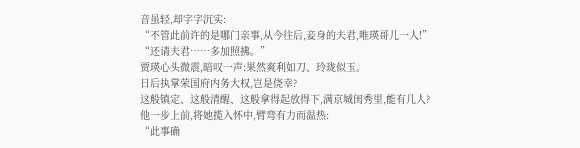音虽轻,却字字沉实:
“不管此前许的是哪门亲事,从今往后,妾身的夫君,唯瑛哥儿一人!”
“还请夫君……多加照拂。”
贾瑛心头微震,暗叹一声:果然爽利如刀、玲珑似玉。
日后执掌荣国府内务大权,岂是侥幸?
这般镇定、这般清醒、这般拿得起放得下,满京城闺秀里,能有几人?
他一步上前,将她揽入怀中,臂弯有力而温热:
“此事确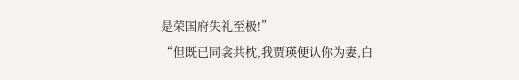是荣国府失礼至极!”
“但既已同衾共枕,我贾瑛便认你为妻,白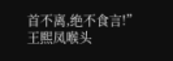首不离,绝不食言!”
王熙凤喉头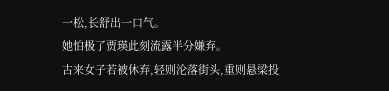一松,长舒出一口气。
她怕极了贾瑛此刻流露半分嫌弃。
古来女子若被休弃,轻则沦落街头,重则悬梁投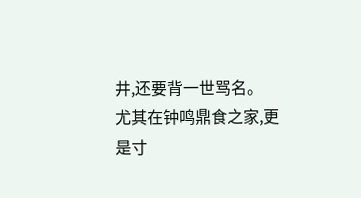井,还要背一世骂名。
尤其在钟鸣鼎食之家,更是寸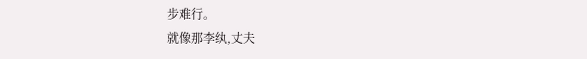步难行。
就像那李纨,丈夫